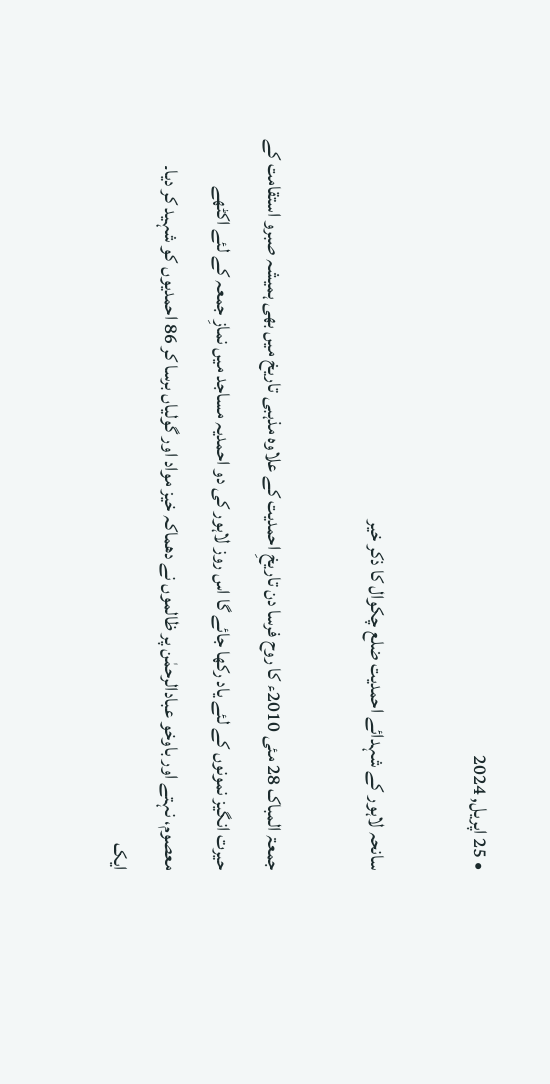• 25 اپریل, 2024

سانحہ لاہور کے شہدائے احمدیت ضلع چکوال کا ذکر خیر

جمعۃ المباک 28 مئی 2010ء کا روح فرسا دن تاریخِ احمدیت کے علاوہ مذہبی تاریخ میں بھی ہمیشہ صبرو استقامت کے حیرت انگیز نمونوں کے لئے یاد رکھا جائے گا اس روز لاہور کی دو احمدیہ مساجد میں نمازِ جمعہ کے لئے اکٹھے معصوم، نہتے اور باوخو عبادالرحمٰن پر ظالموں نے دھماکہ خیز مواد اور گولیاں برسا کر 86 احمدیوں کو شہید کر دیا۔ ایک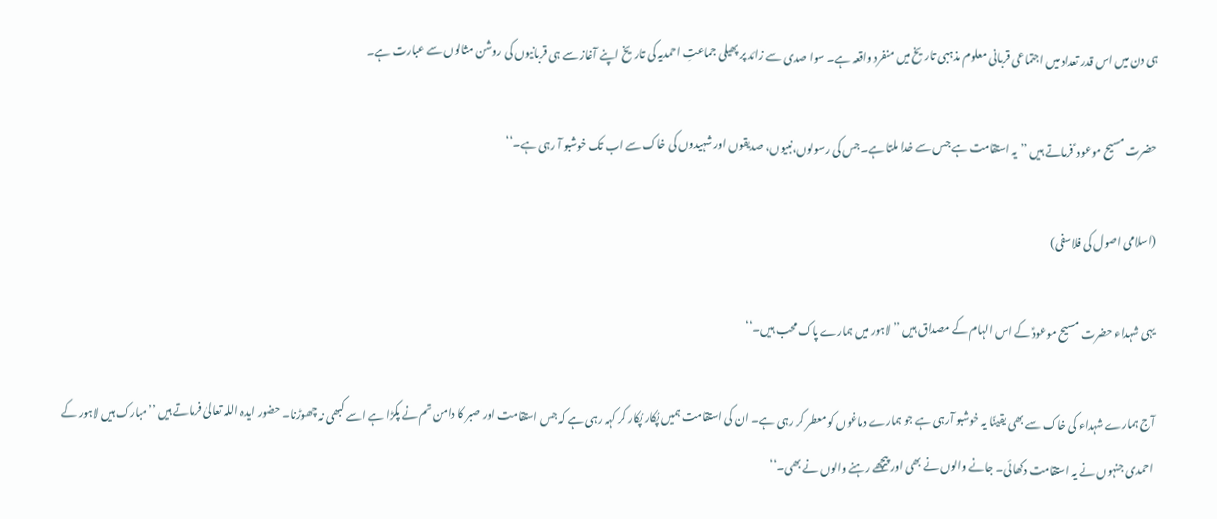ہی دن میں اس قدر تعداد میں اجتماعی قربانی معلوم مذہبی تاریخ میں منفرد واقعہ ہے۔ سوا صدی سے زائد پر پھیلی جماعتِ احمدیہ کی تاریخ اپنے آغاز سے ہی قربانیوں کی روشن مثالوں سے عبارت ہے۔

حضرت مسیح موعود ؑ فرماتے ہیں ’’یہ استقامت ہے جس سے خدا ملتا ہے۔جس کی رسولوں،نبیوں، صدیقوں اور شہیدوں کی خاک سے اب تک خوشبو آ رہی ہے۔‘‘

(اسلامی اصول کی فلاسفی)

یہی شہداء حضرت مسیح موعودؑ کے اس الہام کے مصداق ہیں ’’لاہور میں ہمارے پاک محب ہیں۔‘‘

آج ہمارے شہداء کی خاک سے بھی یقینًا یہ خوشبو آرہی ہے جو ہمارے دماغوں کو معطر کر رہی ہے۔ ان کی استقامت ہمیں پُکار پُکار کر کہہ رہی ہے کہ جس استقامت اور صبر کا دامن تم نے پکڑا ہے اسے کبھی نہ چھوڑنا۔ حضور ایدہ اللہ تعالیٰ فرماتے ہیں ’’مبارک ہیں لاہور کے احمدی جنہوں نے یہ استقامت دکھائی۔ جانے والوں نے بھی اور پیچھے رہنے والوں نے بھی۔‘‘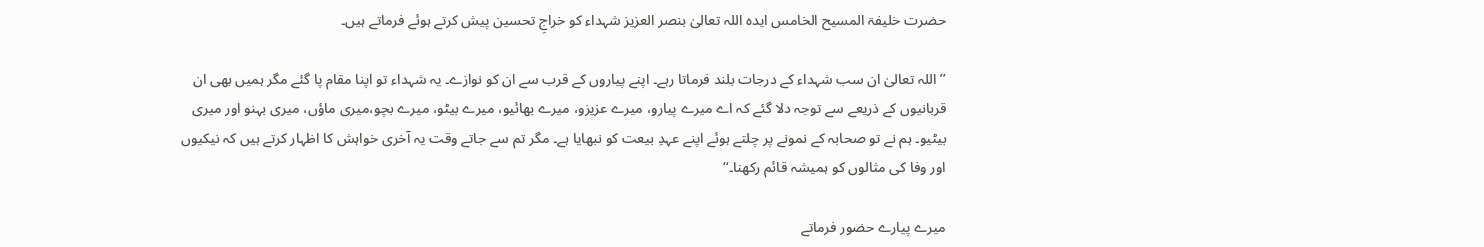حضرت خلیفۃ المسیح الخامس ایدہ اللہ تعالیٰ بنصر العزیز شہداء کو خراجِ تحسین پیش کرتے ہوئے فرماتے ہیں۔

’’اللہ تعالیٰ ان سب شہداء کے درجات بلند فرماتا رہے۔ اپنے پیاروں کے قرب سے ان کو نوازے۔ یہ شہداء تو اپنا مقام پا گئے مگر ہمیں بھی ان قربانیوں کے ذریعے سے توجہ دلا گئے کہ اے میرے پیارو، میرے عزیزو، میرے بھائیو، میرے بیٹو، میرے بچو،میری ماؤں، میری بہنو اور میری بیٹیو۔ ہم نے تو صحابہ کے نمونے پر چلتے ہوئے اپنے عہدِ بیعت کو نبھایا ہے۔ مگر تم سے جاتے وقت یہ آخری خواہش کا اظہار کرتے ہیں کہ نیکیوں اور وفا کی مثالوں کو ہمیشہ قائم رکھنا۔‘‘

میرے پیارے حضور فرماتے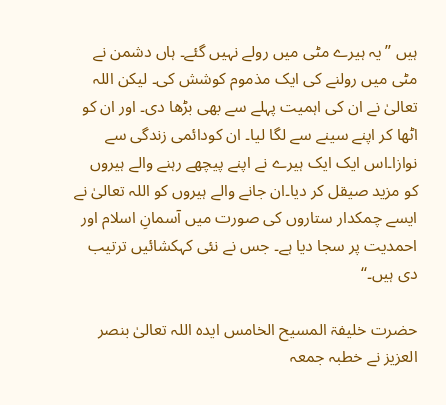ہیں ’’یہ ہیرے مٹی میں رولے نہیں گئے۔ ہاں دشمن نے مٹی میں رولنے کی ایک مذموم کوشش کی۔ لیکن اللہ تعالیٰ نے ان کی اہمیت پہلے سے بھی بڑھا دی۔ اور ان کو اٹھا کر اپنے سینے سے لگا لیا۔ ان کودائمی زندگی سے نوازا۔اس ایک ایک ہیرے نے اپنے پیچھے رہنے والے ہیروں کو مزید صیقل کر دیا۔ان جانے والے ہیروں کو اللہ تعالیٰ نے ایسے چمکدار ستاروں کی صورت میں آسمانِ اسلام اور احمدیت پر سجا دیا ہے۔ جس نے نئی کہکشائیں ترتیب دی ہیں۔‘‘

حضرت خلیفۃ المسیح الخامس ایدہ اللہ تعالیٰ بنصر العزیز نے خطبہ جمعہ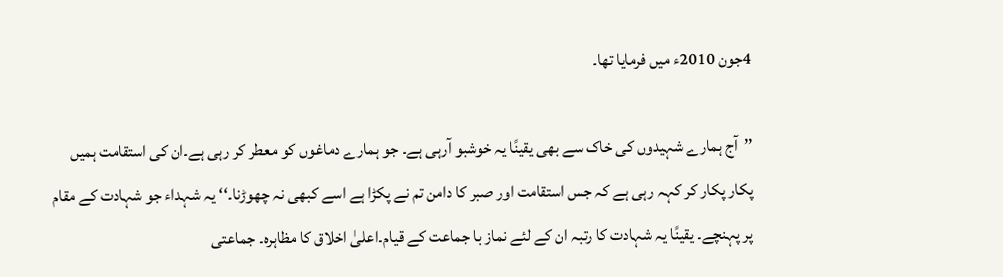4جون 2010ء میں فرمایا تھا۔

’’آج ہمارے شہیدوں کی خاک سے بھی یقینًا یہ خوشبو آرہی ہے۔ جو ہمارے دماغوں کو معطر کر رہی ہے۔ان کی استقامت ہمیں پکار پکار کر کہہ رہی ہے کہ جس استقامت اور صبر کا دامن تم نے پکڑا ہے اسے کبھی نہ چھوڑنا۔‘‘ یہ شہداء جو شہادت کے مقام پر پہنچے۔ یقینًا یہ شہادت کا رتبہ ان کے لئے نماز با جماعت کے قیام۔اعلیٰ اخلاق کا مظاہرہ۔ جماعتی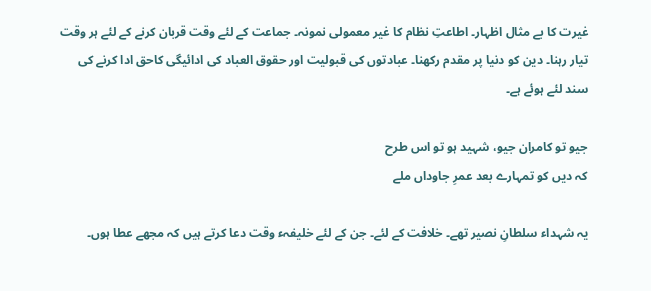غیرت کا بے مثال اظہار۔ اطاعتِ نظام کا غیر معمولی نمونہ۔ جماعت کے لئے وقت قربان کرنے کے لئے ہر وقت تیار رہنا۔ دین کو دنیا پر مقدم رکھنا۔ عبادتوں کی قبولیت اور حقوق العباد کی ادائیگی کاحق ادا کرنے کی سند لئے ہوئے ہے۔

جیو تو کامران جیو، شہید ہو تو اس طرح
کہ دیں کو تمہارے بعد عمرِ جاوداں ملے

یہ شہداء سلطانِ نصیر تھے۔ خلافت کے لئے۔ جن کے لئے خلیفہء وقت دعا کرتے ہیں کہ مجھے عطا ہوں۔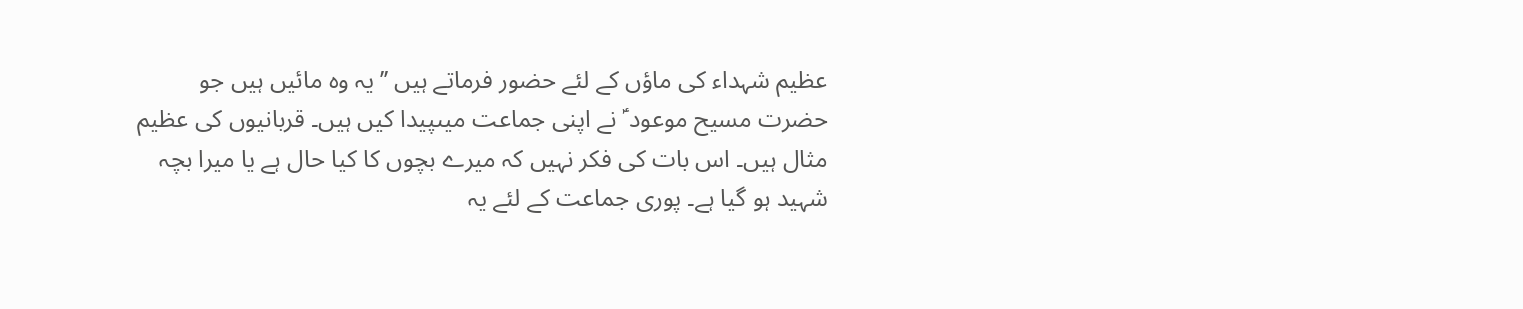عظیم شہداء کی ماؤں کے لئے حضور فرماتے ہیں ’’یہ وہ مائیں ہیں جو حضرت مسیح موعود ؑ نے اپنی جماعت میںپیدا کیں ہیں۔ قربانیوں کی عظیم مثال ہیں۔ اس بات کی فکر نہیں کہ میرے بچوں کا کیا حال ہے یا میرا بچہ شہید ہو گیا ہے۔ پوری جماعت کے لئے یہ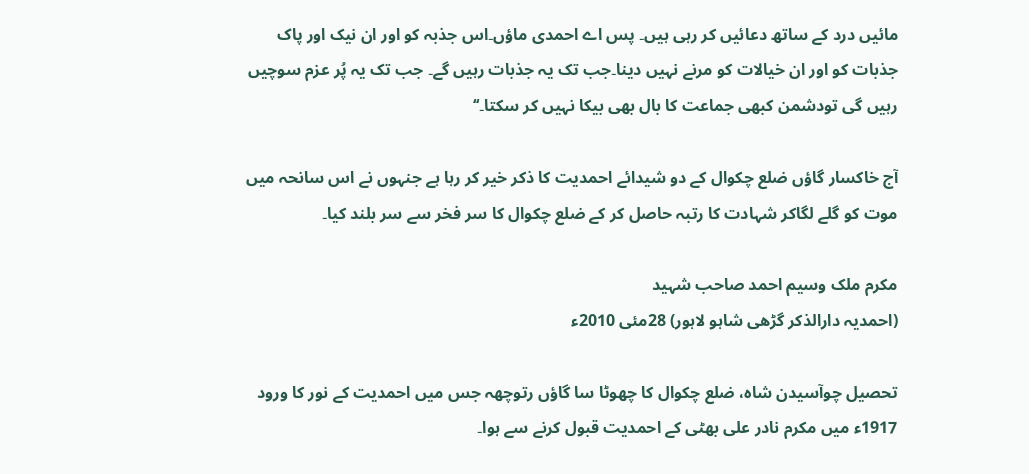مائیں درد کے ساتھ دعائیں کر رہی ہیں۔ پس اے احمدی ماؤں۔اس جذبہ کو اور ان نیک اور پاک جذبات کو اور ان خیالات کو مرنے نہیں دینا۔جب تک یہ جذبات رہیں گے۔ جب تک یہ پُر عزم سوچیں رہیں گی تودشمن کبھی جماعت کا بال بھی بیکا نہیں کر سکتا۔‘‘

آج خاکسار گاؤں ضلع چکوال کے دو شیدائے احمدیت کا ذکر خیر کر رہا ہے جنہوں نے اس سانحہ میں موت کو گلے لگاکر شہادت کا رتبہ حاصل کر کے ضلع چکوال کا سر فخر سے سر بلند کیا۔

مکرم ملک وسیم احمد صاحب شہید
(احمدیہ دارالذکر گڑھی شاہو لاہور) 28مئی 2010ء

تحصیل چوآسیدن شاہ، ضلع چکوال کا چھوٹا سا گاؤں رتوچھہ جس میں احمدیت کے نور کا ورود 1917ء میں مکرم نادر علی بھٹی کے احمدیت قبول کرنے سے ہوا۔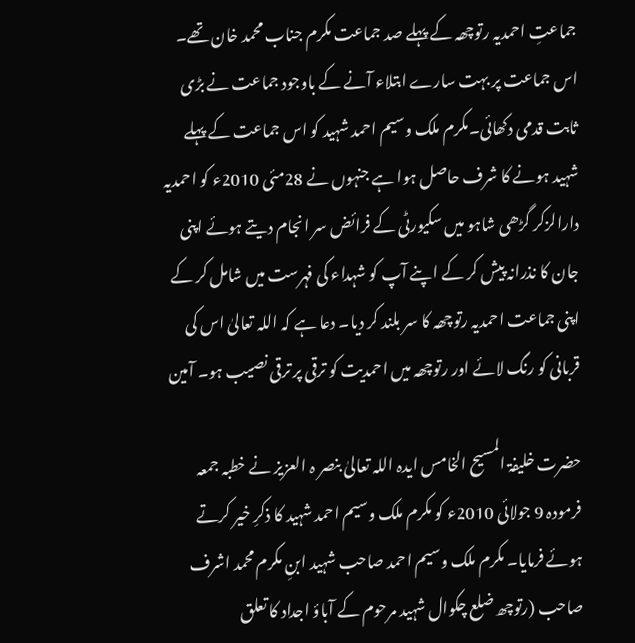جماعتِ احمدیہ رتوچھہ کے پہلے صد جماعت مکرم جناب محمد خان تھے۔ اس جماعت پر بہت سارے ابتلاء آنے کے باوجود جماعت نے بڑی ثابت قدمی دکھائی۔مکرم ملک وسیم احمد شہید کو اس جماعت کے پہلے شہید ہونے کا شرف حاصل ہوا ہے جنہوں نے 28مئی 2010ء کو احمدیہ دارالزکر گڑھی شاہو میں سکیورٹی کے فرائض سر انجام دیتے ہوئے اپنی جان کا نذرانہ پیش کر کے اپنے آپ کو شہداء کی فہرست میں شامل کر کے اپنی جماعت احمدیہ رتوچھہ کا سر بلند کر دیا۔ دعا ہے کہ اللہ تعالیٰ اس کی قربانی کو رنگ لائے اور رتوچھہ میں احمدیت کو ترقی پر ترقی نصیب ہو۔ آمین

حضرت خلیفۃ المسیح الخامس ایدہ اللہ تعالیٰ بنصر ہ العزیز نے خطبہ جمعہ فرمودہ 9 جولائی 2010ء کو مکرم ملک وسیم احمد شہید کا ذکرِ خیر کرتے ہوئے فرمایا۔ مکرم ملک وسیم احمد صاحب شہید ابنِ مکرم محمد اشرف صاحب (رتوچھ ضلع چکوال شہید مرحوم کے آباؤ اجداد کا تعلق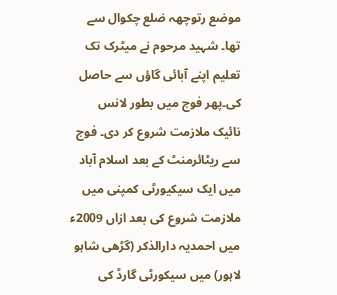موضع رتوچھہ ضلع چکوال سے تھا۔ شہید مرحوم نے میٹرک تک تعلیم اپنے آبائی گاؤں سے حاصل کی۔پھر فوج میں بطور لانس نائیک ملازمت شروع کر دی۔ فوج سے ریٹائرمنٹ کے بعد اسلام آباد میں ایک سیکیورٹی کمپنی میں ملازمت شروع کی بعد ازاں 2009ء میں احمدیہ دارالذکر (گڑھی شاہو لاہور) میں سیکورٹی گارڈ کی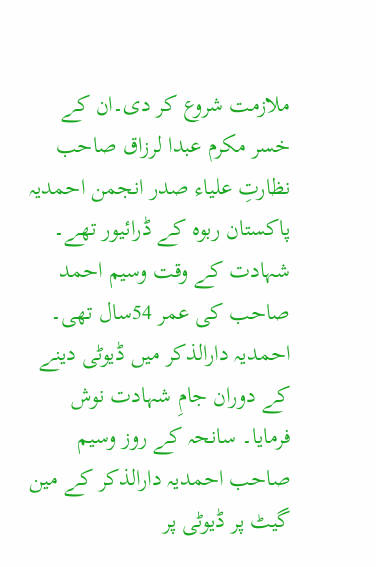ملازمت شروع کر دی۔ان کے خسر مکرم عبدا لرزاق صاحب نظارتِ علیاء صدر انجمن احمدیہ پاکستان ربوہ کے ڈرائیور تھے۔ شہادت کے وقت وسیم احمد صاحب کی عمر 54سال تھی۔ احمدیہ دارالذکر میں ڈیوٹی دینے کے دوران جامِ شہادت نوش فرمایا۔ سانحہ کے روز وسیم صاحب احمدیہ دارالذکر کے مین گیٹ پر ڈیوٹی پر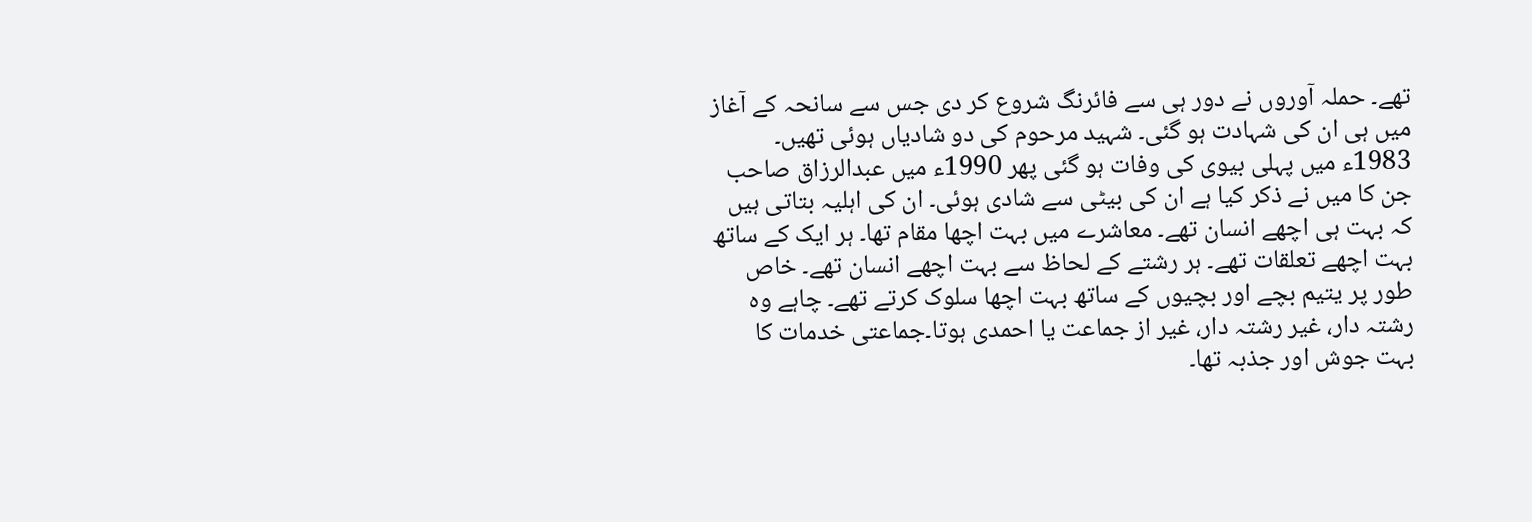تھے۔ حملہ آوروں نے دور ہی سے فائرنگ شروع کر دی جس سے سانحہ کے آغاز میں ہی ان کی شہادت ہو گئی۔ شہید مرحوم کی دو شادیاں ہوئی تھیں۔ 1983ء میں پہلی بیوی کی وفات ہو گئی پھر 1990ء میں عبدالرزاق صاحب جن کا میں نے ذکر کیا ہے ان کی بیٹی سے شادی ہوئی۔ ان کی اہلیہ بتاتی ہیں کہ بہت ہی اچھے انسان تھے۔ معاشرے میں بہت اچھا مقام تھا۔ ہر ایک کے ساتھ بہت اچھے تعلقات تھے۔ ہر رشتے کے لحاظ سے بہت اچھے انسان تھے۔ خاص طور پر یتیم بچے اور بچیوں کے ساتھ بہت اچھا سلوک کرتے تھے۔ چاہے وہ رشتہ دار، غیر رشتہ دار، غیر از جماعت یا احمدی ہوتا۔جماعتی خدمات کا بہت جوش اور جذبہ تھا۔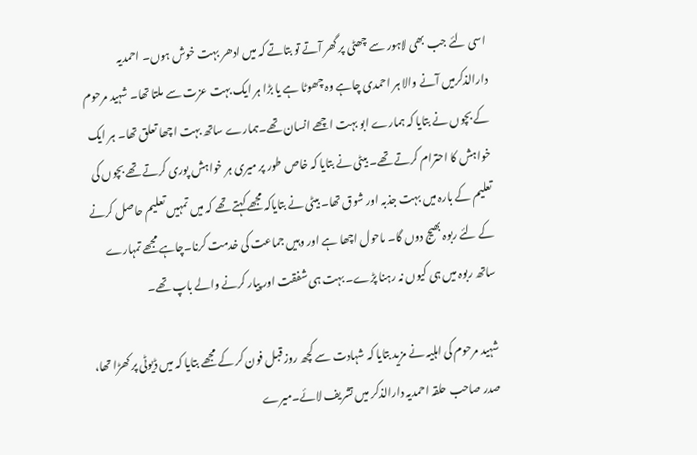اسی لئے جب بھی لاہور سے چھٹی پر گھر آتے تو بتاتے کہ میں ادھر بہت خوش ہوں۔ احمدیہ دارالذکرمیں آنے والا ہر احمدی چاہے وہ چھوٹا ہے یا بڑا ہر ایک بہت عزت سے ملتا تھا۔ شہید مرحوم کے بچوں نے بتایا کہ ہمارے ابو بہت اچھے انسان تھے۔ہمارے ساتھ بہت اچھا تعلق تھا۔ ہر ایک خواہش کا احترام کرتے تھے۔ بیٹی نے بتایا کہ خاص طور پر میری ہر خواہش پوری کرتے تھے بچوں کی تعلیم کے بارہ میں بہت جذبہ اور شوق تھا۔ بیٹی نے بتایاکہ مجھے کہتے تھے کہ میں تمہیں تعلیم حاصل کرنے کے لئے ربوہ بھیج دوں گا۔ ماحول اچھا ہے اور وہیں جماعت کی خدمت کرنا۔چاہے مجھے تمہارے ساتھ ربوہ میں ہی کیوں نہ رہنا پڑے۔ بہت ہی شفقت اور پیار کرنے والے باپ تھے۔

شہید مرحوم کی اہلیہ نے مزید بتایا کہ شہادت سے کچھ روز قبل فون کر کے مجھے بتایا کہ میں ڈیوٹی پر کھڑا تھا، صدر صاحب حلقہ احمدیہ دارالذکر میں تشریف لائے۔میرے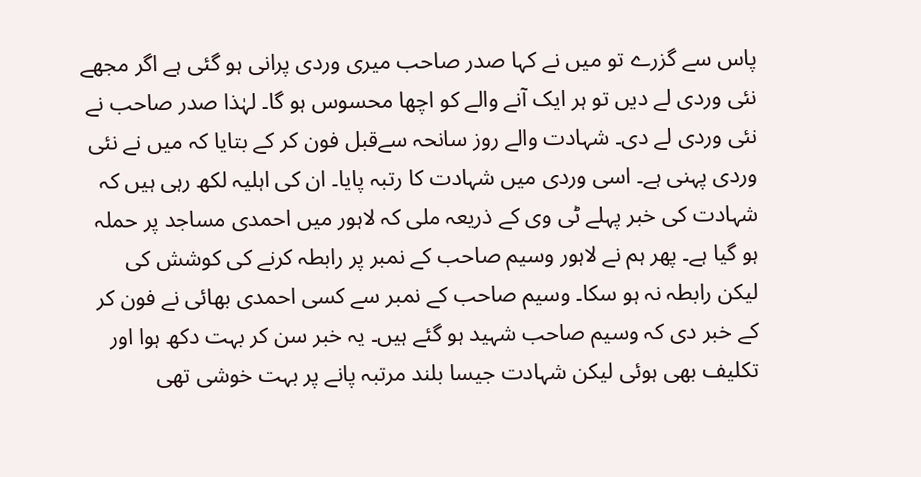پاس سے گزرے تو میں نے کہا صدر صاحب میری وردی پرانی ہو گئی ہے اگر مجھے نئی وردی لے دیں تو ہر ایک آنے والے کو اچھا محسوس ہو گا۔ لہٰذا صدر صاحب نے نئی وردی لے دی۔ شہادت والے روز سانحہ سےقبل فون کر کے بتایا کہ میں نے نئی وردی پہنی ہے۔ اسی وردی میں شہادت کا رتبہ پایا۔ ان کی اہلیہ لکھ رہی ہیں کہ شہادت کی خبر پہلے ٹی وی کے ذریعہ ملی کہ لاہور میں احمدی مساجد پر حملہ ہو گیا ہے۔ پھر ہم نے لاہور وسیم صاحب کے نمبر پر رابطہ کرنے کی کوشش کی لیکن رابطہ نہ ہو سکا۔ وسیم صاحب کے نمبر سے کسی احمدی بھائی نے فون کر کے خبر دی کہ وسیم صاحب شہید ہو گئے ہیں۔ یہ خبر سن کر بہت دکھ ہوا اور تکلیف بھی ہوئی لیکن شہادت جیسا بلند مرتبہ پانے پر بہت خوشی تھی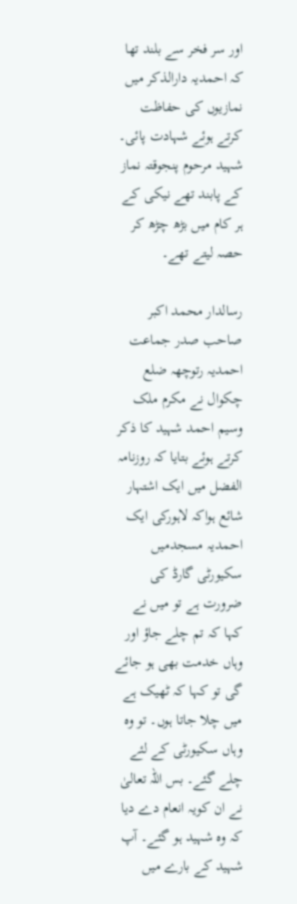اور سر فخر سے بلند تھا کہ احمدیہ دارالذکر میں نمازیوں کی حفاظت کرتے ہوئے شہادت پائی۔ شہید مرحوم پنجوقتہ نماز کے پابند تھے نیکی کے ہر کام میں بڑھ چڑھ کر حصہ لیتے تھے۔

رسالدار محمد اکبر صاحب صدر جماعت احمدیہ رتوچھہ ضلع چکوال نے مکرم ملک وسیم احمد شہید کا ذکر کرتے ہوئے بتایا کہ روزنامہ الفضل میں ایک اشتہار شائع ہواکہ لاہورکی ایک احمدیہ مسجدمیں سکیورٹی گارڈ کی ضرورت ہے تو میں نے کہا کہ تم چلے جاؤ اور وہاں خدمت بھی ہو جائے گی تو کہا کہ ٹھیک ہے میں چلا جاتا ہوں۔ تو وہ وہاں سکیورٹی کے لئے چلے گئے۔ بس اللہ تعالیٰ نے ان کویہ انعام دے دیا کہ وہ شہید ہو گئے۔ آپ شہید کے بارے میں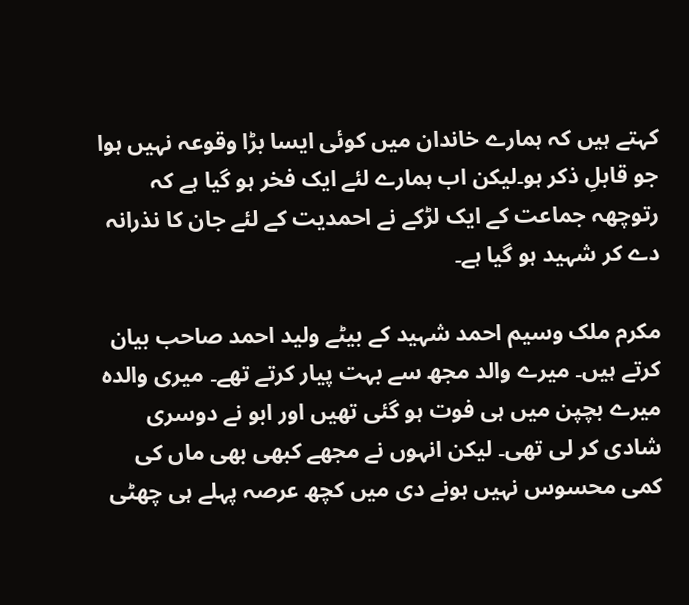کہتے ہیں کہ ہمارے خاندان میں کوئی ایسا بڑا وقوعہ نہیں ہوا جو قابلِ ذکر ہو۔لیکن اب ہمارے لئے ایک فخر ہو گیا ہے کہ رتوچھہ جماعت کے ایک لڑکے نے احمدیت کے لئے جان کا نذرانہ دے کر شہید ہو گیا ہے۔

مکرم ملک وسیم احمد شہید کے بیٹے ولید احمد صاحب بیان کرتے ہیں۔ میرے والد مجھ سے بہت پیار کرتے تھے۔ میری والدہ میرے بچپن میں ہی فوت ہو گئی تھیں اور ابو نے دوسری شادی کر لی تھی۔ لیکن انہوں نے مجھے کبھی بھی ماں کی کمی محسوس نہیں ہونے دی میں کچھ عرصہ پہلے ہی چھٹی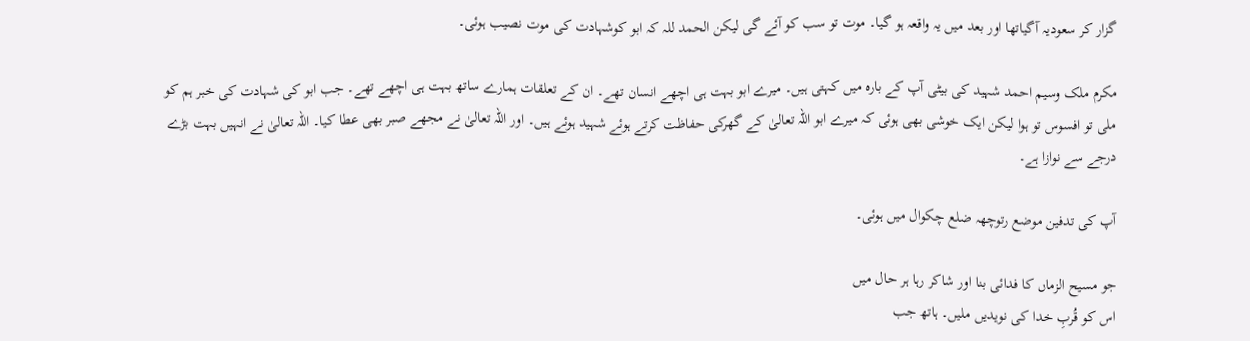گزار کر سعودیہ آگیاتھا اور بعد میں یہ واقعہ ہو گیا۔ موت تو سب کو آئے گی لیکن الحمد للہ کہ ابو کوشہادت کی موت نصیب ہوئی۔

مکرم ملک وسیم احمد شہید کی بیٹی آپ کے بارہ میں کہتی ہیں۔ میرے ابو بہت ہی اچھے انسان تھے۔ ان کے تعلقات ہمارے ساتھ بہت ہی اچھے تھے۔ جب ابو کی شہادت کی خبر ہم کو ملی تو افسوس تو ہوا لیکن ایک خوشی بھی ہوئی کہ میرے ابو اللہ تعالیٰ کے گھرکی حفاظت کرتے ہوئے شہید ہوئے ہیں۔ اور اللہ تعالیٰ نے مجھے صبر بھی عطا کیا۔ اللہ تعالیٰ نے انہیں بہت بڑے درجے سے نوازا ہے۔

آپ کی تدفین موضع رتوچھہ ضلع چکوال میں ہوئی۔

جو مسیح الزماں کا فدائی بنا اور شاکر رہا ہر حال میں
اس کو قُربِ خدا کی نویدیں ملیں۔ ہاتھ جب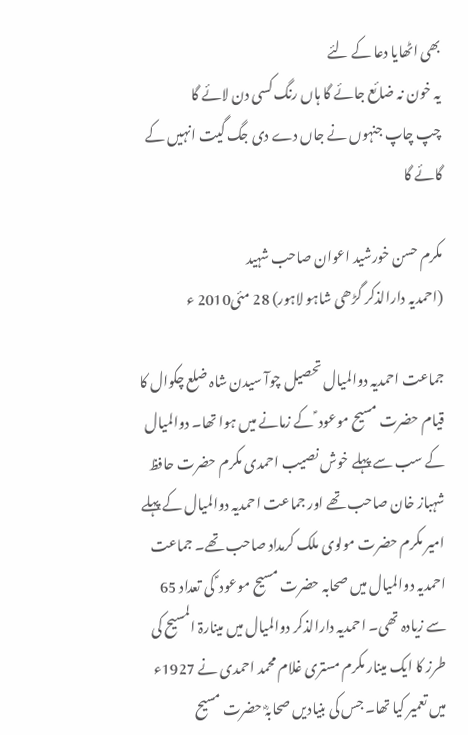بھی اٹھایا دعا کے لئے
یہ خون نہ ضائع جائے گا ہاں رنگ کسی دن لائے گا
چپ چاپ جنہوں نے جاں دے دی جگ گیت انہیں کے گائے گا

مکرم حسن خورشید اعوان صاحب شہید
(احمدیہ دارالذکر گڑھی شاہو لاہور) 28 مئی2010 ء

جماعت احمدیہ دوالمیال تحصیل چوآ سیدن شاہ ضلع چکوال کا قیام حضرت مسیح موعود ؑ کے زمانے میں ہوا تھا۔ دوالمیال کے سب سے پہلے خوش نصیب احمدی مکرم حضرت حافظ شہباز خان صاحب تھے اور جماعت احمدیہ دوالمیال کے پہلے امیر مکرم حضرت مولوی ملک کرمداد صاحب تھے۔ جماعت احمدیہ دوالمیال میں صحابہ حضرت مسیح موعود ؑ کی تعداد 65 سے زیادہ تھی۔ احمدیہ دارالذکر دوالمیال میں مینارۃ المسیح کی طرز کا ایک مینار مکرم مستری غلام محمد احمدی نے 1927ء میں تعمیر کیا تھا۔ جس کی بنیادیں صحابہؓ حضرت مسیح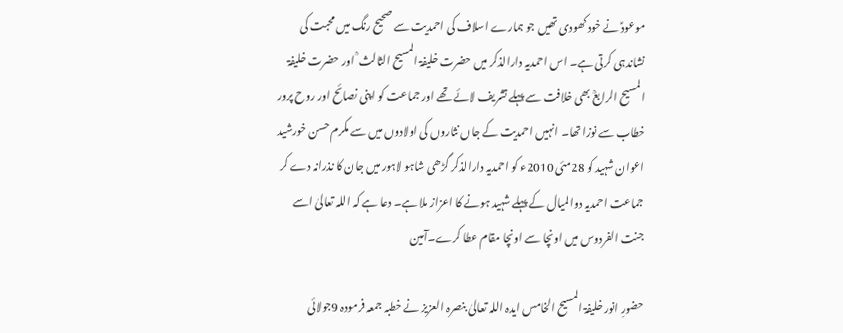موعودؑ نے خود کھودی تھیں جو ہمارے اسلاف کی احمدیت سے صحیح رنگ میں محبت کی نشاندہی کرتی ہے۔ اس احمدیہ دارالذکر میں حضرت خلیفۃ المسیح الثالث ؒ اور حضرت خلیفۃ المسیح الرابعؒ بھی خلافت سے پہلے تشریف لائے تھے اور جماعت کو اپنی نصائح اور روح پرور خطاب سے نوزا تھا۔ انہیں احمدیت کے جاں نثاروں کی اولادوں میں سے مکرم حسن خورشید اعوان شہید کو 28مئی 2010ء کو احمدیہ دارالذکر گڑھی شاہو لاہور میں جان کا نذرانہ دے کر جماعت احمدیہ دوالمیال کے پہلے شہید ہونے کا اعزاز ملا ہے۔ دعا ہے کہ اللہ تعالیٰ اسے جنت الفردوس میں اونچا سے اونچا مقام عطا کرے۔آمین

حضورِ انور خلیفۃ المسیح الخامس ایدہ اللہ تعالیٰ بنصرہ العزیز نے خطبہ جمعہ فرمودہ 9جولائی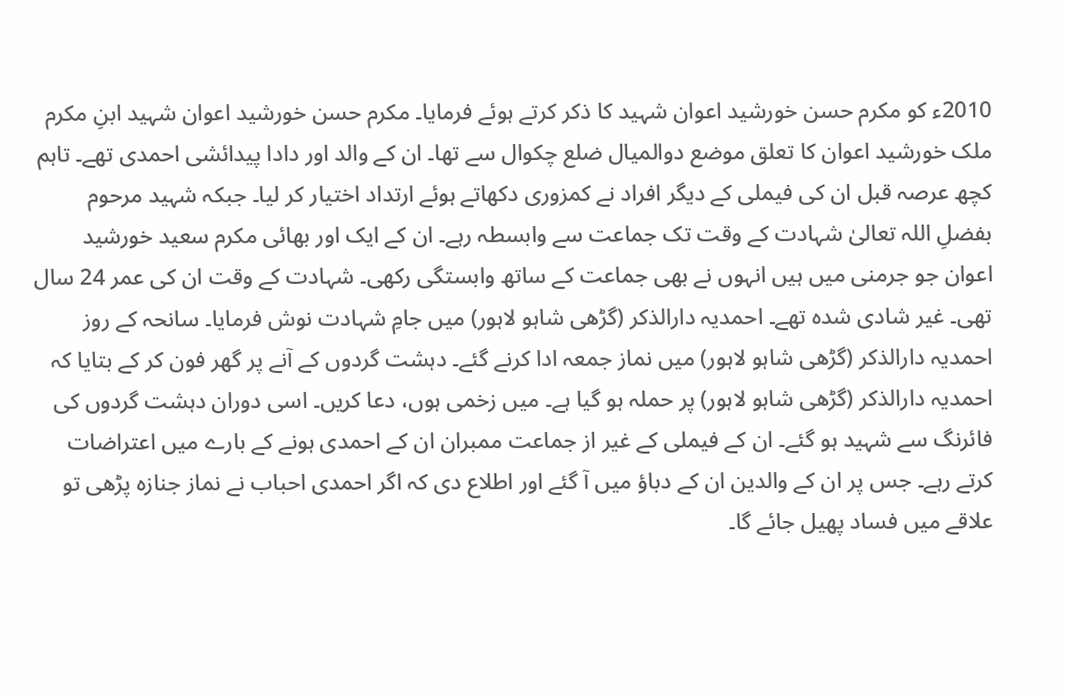2010ء کو مکرم حسن خورشید اعوان شہید کا ذکر کرتے ہوئے فرمایا۔ مکرم حسن خورشید اعوان شہید ابنِ مکرم ملک خورشید اعوان کا تعلق موضع دوالمیال ضلع چکوال سے تھا۔ ان کے والد اور دادا پیدائشی احمدی تھے۔ تاہم کچھ عرصہ قبل ان کی فیملی کے دیگر افراد نے کمزوری دکھاتے ہوئے ارتداد اختیار کر لیا۔ جبکہ شہید مرحوم بفضلِ اللہ تعالیٰ شہادت کے وقت تک جماعت سے وابسطہ رہے۔ ان کے ایک اور بھائی مکرم سعید خورشید اعوان جو جرمنی میں ہیں انہوں نے بھی جماعت کے ساتھ وابستگی رکھی۔ شہادت کے وقت ان کی عمر 24 سال تھی۔ غیر شادی شدہ تھے۔ احمدیہ دارالذکر (گڑھی شاہو لاہور) میں جامِ شہادت نوش فرمایا۔ سانحہ کے روز احمدیہ دارالذکر (گڑھی شاہو لاہور) میں نماز جمعہ ادا کرنے گئے۔ دہشت گردوں کے آنے پر گھر فون کر کے بتایا کہ احمدیہ دارالذکر (گڑھی شاہو لاہور) پر حملہ ہو گیا ہے۔ میں زخمی ہوں، دعا کریں۔ اسی دوران دہشت گردوں کی فائرنگ سے شہید ہو گئے۔ ان کے فیملی کے غیر از جماعت ممبران ان کے احمدی ہونے کے بارے میں اعتراضات کرتے رہے۔ جس پر ان کے والدین ان کے دباؤ میں آ گئے اور اطلاع دی کہ اگر احمدی احباب نے نماز جنازہ پڑھی تو علاقے میں فساد پھیل جائے گا۔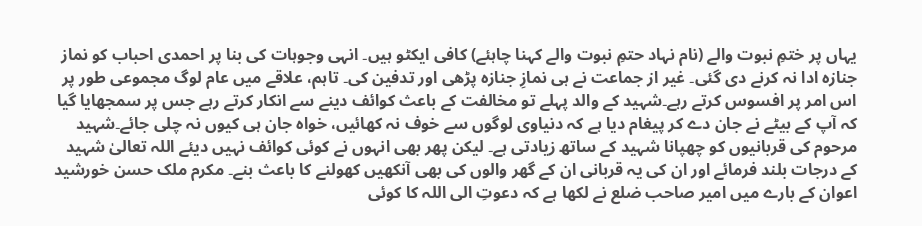یہاں پر ختمِ نبوت والے (نام نہاد حتمِ نبوت والے کہنا چاہئے) کافی ایکٹو ہیں۔ انہی وجوہات کی بنا پر احمدی احباب کو نماز جنازہ ادا نہ کرنے دی گئی۔ غیر از جماعت نے ہی نمازِ جنازہ پڑھی اور تدفین کی۔ تاہم، علاقے میں عام لوگ مجموعی طور پر اس امر پر افسوس کرتے رہے۔شہید کے والد پہلے تو مخالفت کے باعث کوائف دینے سے انکار کرتے رہے جس پر سمجھایا گیا کہ آپ کے بیٹے نے جان دے کر پیغام دیا ہے کہ دنیاوی لوگوں سے خوف نہ کھائیں، خواہ جان ہی کیوں نہ چلی جائے۔شہید مرحوم کی قربانیوں کو چھپانا شہید کے ساتھ زیادتی ہے۔ لیکن پھر بھی انہوں نے کوئی کوائف نہیں دیئے اللہ تعالیٰ شہید کے درجات بلند فرمائے اور ان کی یہ قربانی ان کے گھر والوں کی بھی آنکھیں کھولنے کا باعث بنے۔ مکرم ملک حسن خورشید اعوان کے بارے میں امیر صاحب ضلع نے لکھا ہے کہ دعوتِ الی اللہ کا کوئی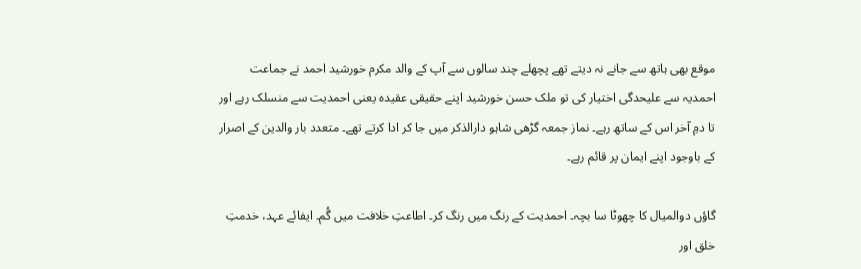موقع بھی ہاتھ سے جانے نہ دیتے تھے پچھلے چند سالوں سے آپ کے والد مکرم خورشید احمد نے جماعت احمدیہ سے علیحدگی اختیار کی تو ملک حسن خورشید اپنے حقیقی عقیدہ یعنی احمدیت سے منسلک رہے اور تا دمِ آخر اس کے ساتھ رہے۔ نماز جمعہ گڑھی شاہو دارالذکر میں جا کر ادا کرتے تھے۔ متعدد بار والدین کے اصرار کے باوجود اپنے ایمان پر قائم رہے۔

گاؤں دوالمیال کا چھوٹا سا بچہ۔ احمدیت کے رنگ میں رنگ کر۔ اطاعتِ خلافت میں گُم۔ ایفائے عہد، خدمتِ خلق اور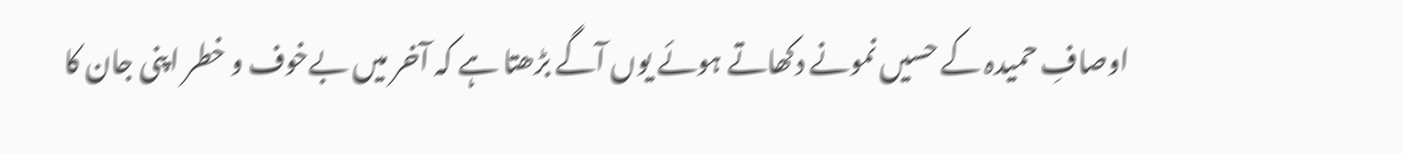اوصافِ حمیدہ کے حسیں نمونے دکھاتے ہوئے یوں آگے بڑھتا ہے کہ آخر میں بےخوف و خطر اپنی جان کا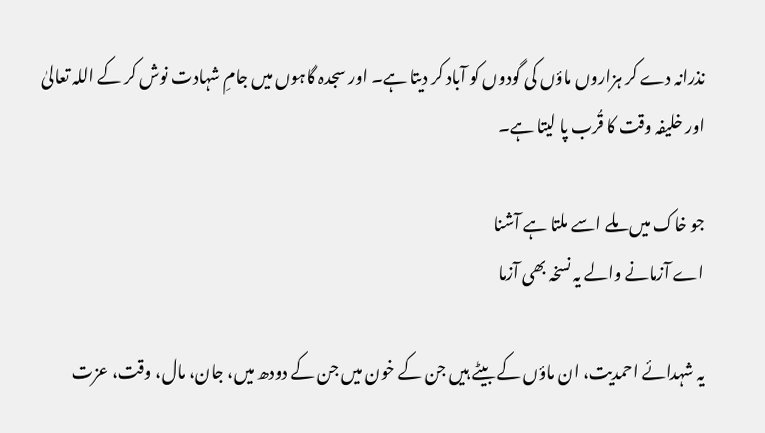نذرانہ دے کر ہزاروں ماؤں کی گودوں کو آباد کر دیتا ہے۔ اور سجدہ گاہوں میں جامِ شہادت نوش کر کے اللہ تعالیٰ اور خلیفہ وقت کا قُرب پا لیتا ہے۔

جو خاک میں ملے اسے ملتا ہے آشنا
اے آزمانے والے یہ نسخہ بھی آزما

یہ شہدائے احمدیت، ان ماؤں کے بیٹے ہیں جن کے خون میں جن کے دودھ میں، جان، مال، وقت، عزت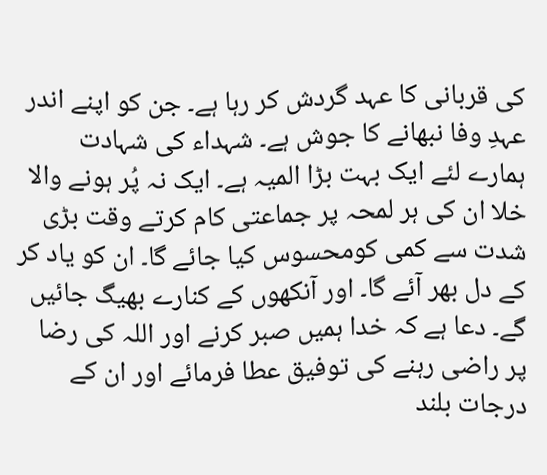کی قربانی کا عہد گردش کر رہا ہے۔ جن کو اپنے اندر عہدِ وفا نبھانے کا جوش ہے۔ شہداء کی شہادت ہمارے لئے ایک بہت بڑا المیہ ہے۔ ایک نہ پُر ہونے والا خلا ان کی ہر لمحہ پر جماعتی کام کرتے وقت بڑی شدت سے کمی کومحسوس کیا جائے گا۔ ان کو یاد کر کے دل بھر آئے گا۔ اور آنکھوں کے کنارے بھیگ جائیں گے۔ دعا ہے کہ خدا ہمیں صبر کرنے اور اللہ کی رضا پر راضی رہنے کی توفیق عطا فرمائے اور ان کے درجات بلند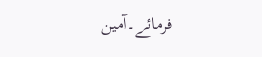فرمائے۔آمین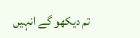تم دیکھو گے انہیں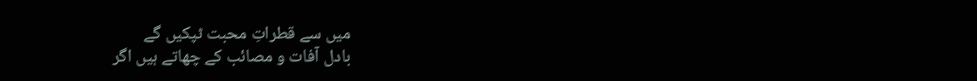میں سے قطراتِ محبت ٹپکیں گے
بادل آفات و مصائب کے چھاتے ہیں اگر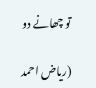تو چھانے دو

(ریاض احمد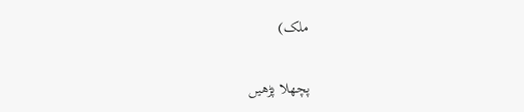ملک)

پچھلا پڑھیں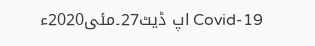Covid-19 اپ ڈیٹ27۔مئی2020ء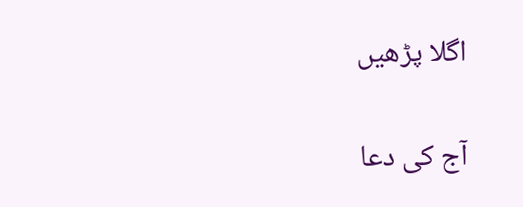اگلا پڑھیں

آج کی دعا